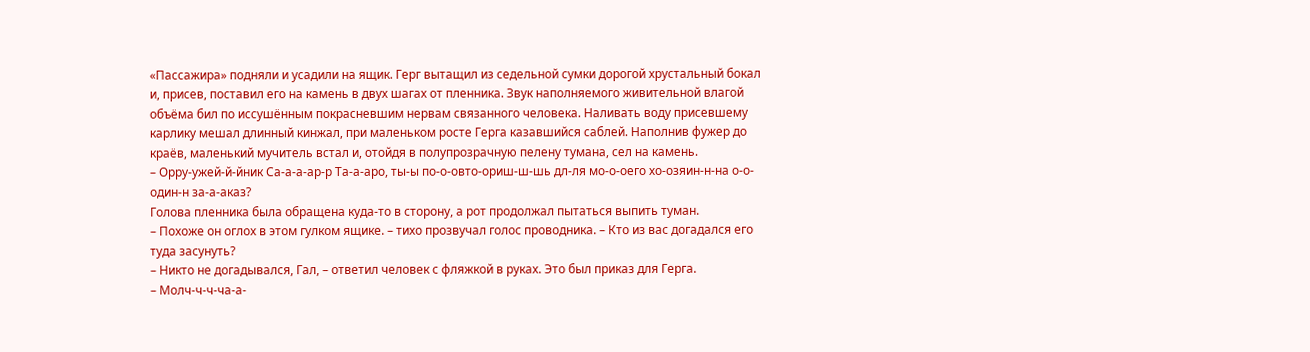«Пассажира» подняли и усадили на ящик. Герг вытащил из седельной сумки дорогой хрустальный бокал и, присев, поставил его на камень в двух шагах от пленника. Звук наполняемого живительной влагой объёма бил по иссушённым покрасневшим нервам связанного человека. Наливать воду присевшему карлику мешал длинный кинжал, при маленьком росте Герга казавшийся саблей. Наполнив фужер до краёв, маленький мучитель встал и, отойдя в полупрозрачную пелену тумана, сел на камень.
– Орру-ужей-й-йник Са-а-а-ар-р Та-а-аро, ты-ы по-о-овто-ориш-ш-шь дл-ля мо-о-оего хо-озяин-н-на о-о-один-н за-а-аказ?
Голова пленника была обращена куда-то в сторону, а рот продолжал пытаться выпить туман.
– Похоже он оглох в этом гулком ящике. – тихо прозвучал голос проводника. – Кто из вас догадался его туда засунуть?
– Никто не догадывался, Гал, – ответил человек с фляжкой в руках. Это был приказ для Герга.
– Молч-ч-ч-ча-а-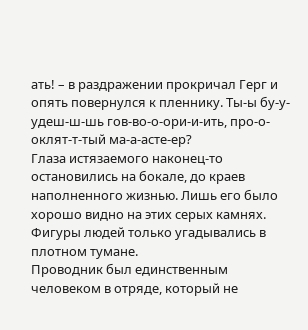ать! – в раздражении прокричал Герг и опять повернулся к пленнику. Ты-ы бу-у-удеш-ш-шь гов-во-о-ори-и-ить, про-о-оклят-т-тый ма-а-асте-ер?
Глаза истязаемого наконец-то остановились на бокале, до краев наполненного жизнью. Лишь его было хорошо видно на этих серых камнях. Фигуры людей только угадывались в плотном тумане.
Проводник был единственным человеком в отряде, который не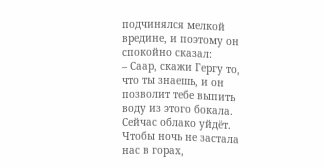подчинялся мелкой вредине, и поэтому он спокойно сказал:
– Саар, скажи Гергу то, что ты знаешь, и он позволит тебе выпить воду из этого бокала. Сейчас облако уйдёт. Чтобы ночь не застала нас в горах,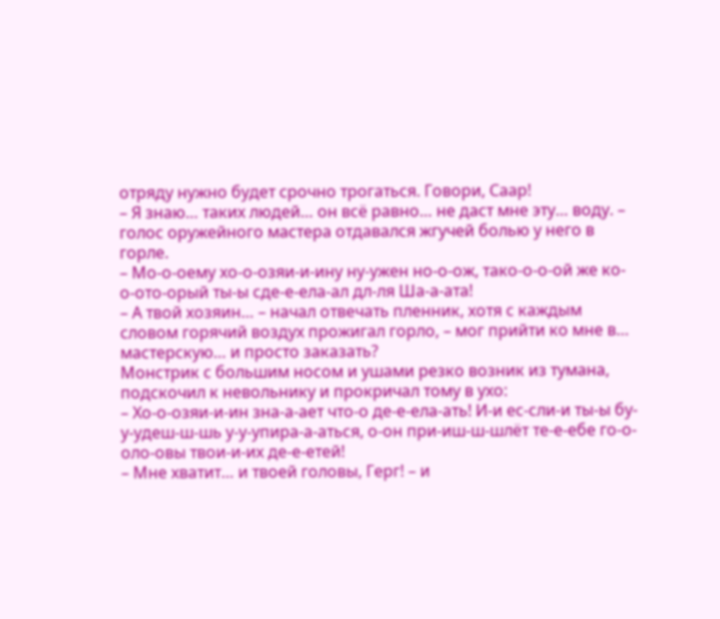отряду нужно будет срочно трогаться. Говори, Саар!
– Я знаю… таких людей… он всё равно… не даст мне эту… воду. – голос оружейного мастера отдавался жгучей болью у него в горле.
– Мо-о-оему хо-о-озяи-и-ину ну-ужен но-о-ож, тако-о-о-ой же ко-о-ото-орый ты-ы сде-е-ела-ал дл-ля Ша-а-ата!
– А твой хозяин… – начал отвечать пленник, хотя с каждым словом горячий воздух прожигал горло, – мог прийти ко мне в… мастерскую… и просто заказать?
Монстрик с большим носом и ушами резко возник из тумана, подскочил к невольнику и прокричал тому в ухо:
– Хо-о-озяи-и-ин зна-а-ает что-о де-е-ела-ать! И-и ес-сли-и ты-ы бу-у-удеш-ш-шь у-у-упира-а-аться, о-он при-иш-ш-шлёт те-е-ебе го-о-оло-овы твои-и-их де-е-етей!
– Мне хватит… и твоей головы, Герг! – и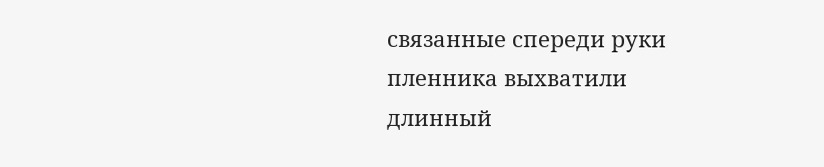связанные спереди руки пленника выхватили длинный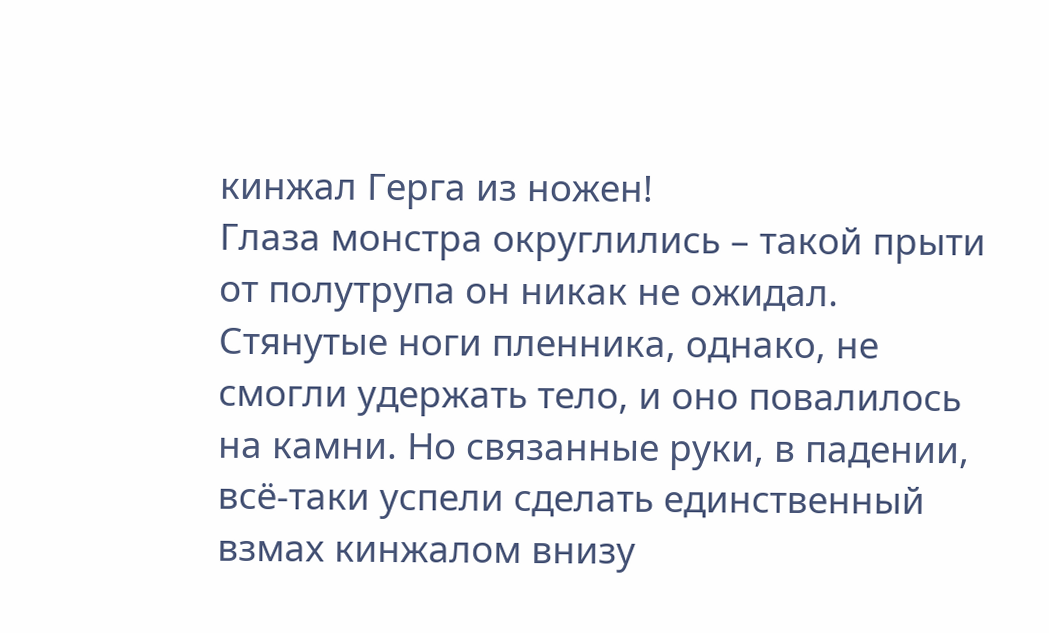кинжал Герга из ножен!
Глаза монстра округлились – такой прыти от полутрупа он никак не ожидал. Стянутые ноги пленника, однако, не смогли удержать тело, и оно повалилось на камни. Но связанные руки, в падении, всё-таки успели сделать единственный взмах кинжалом внизу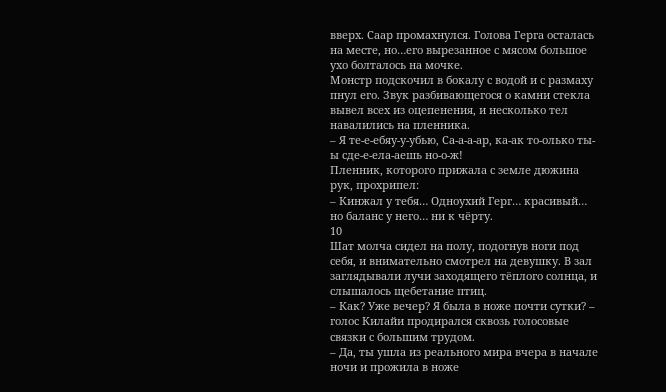вверх. Саар промахнулся. Голова Герга осталась на месте, но…его вырезанное с мясом большое ухо болталось на мочке.
Монстр подскочил в бокалу с водой и с размаху пнул его. Звук разбивающегося о камни стекла вывел всех из оцепенения, и несколько тел навалились на пленника.
– Я те-е-ебяу-у-убью, Са-а-а-ар, ка-ак то-олько ты-ы сде-е-ела-аешь но-о-ж!
Пленник, которого прижала с земле дюжина рук, прохрипел:
– Кинжал у тебя… Одноухий Герг… красивый… но баланс у него… ни к чёрту.
10
Шат молча сидел на полу, подогнув ноги под себя, и внимательно смотрел на девушку. В зал заглядывали лучи заходящего тёплого солнца, и слышалось щебетание птиц.
– Как? Уже вечер? Я была в ноже почти сутки? – голос Килайи продирался сквозь голосовые связки с большим трудом.
– Да, ты ушла из реального мира вчера в начале ночи и прожила в ноже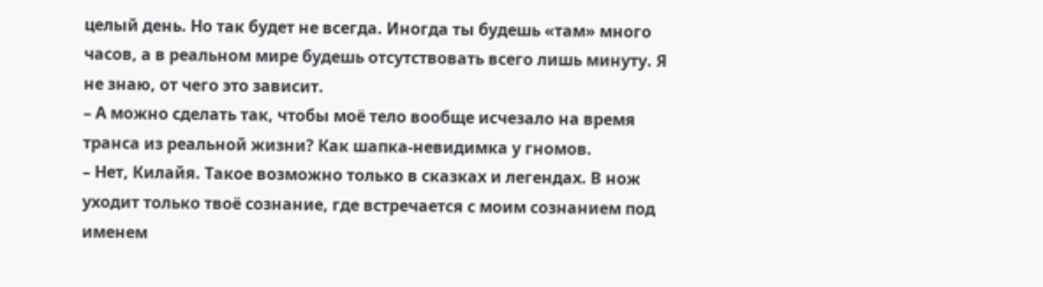целый день. Но так будет не всегда. Иногда ты будешь «там» много часов, а в реальном мире будешь отсутствовать всего лишь минуту. Я не знаю, от чего это зависит.
– А можно сделать так, чтобы моё тело вообще исчезало на время транса из реальной жизни? Как шапка-невидимка у гномов.
– Нет, Килайя. Такое возможно только в сказках и легендах. В нож уходит только твоё сознание, где встречается с моим сознанием под именем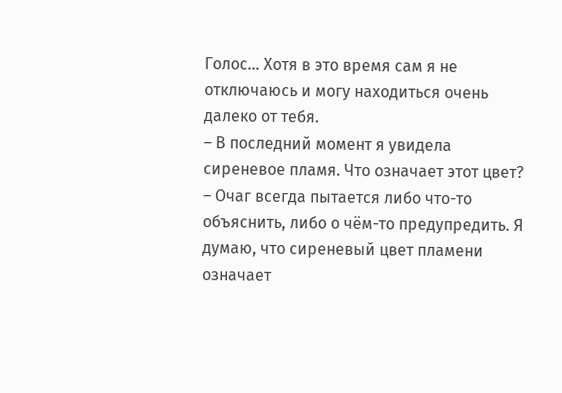Голос… Хотя в это время сам я не отключаюсь и могу находиться очень далеко от тебя.
– В последний момент я увидела сиреневое пламя. Что означает этот цвет?
– Очаг всегда пытается либо что-то объяснить, либо о чём-то предупредить. Я думаю, что сиреневый цвет пламени означает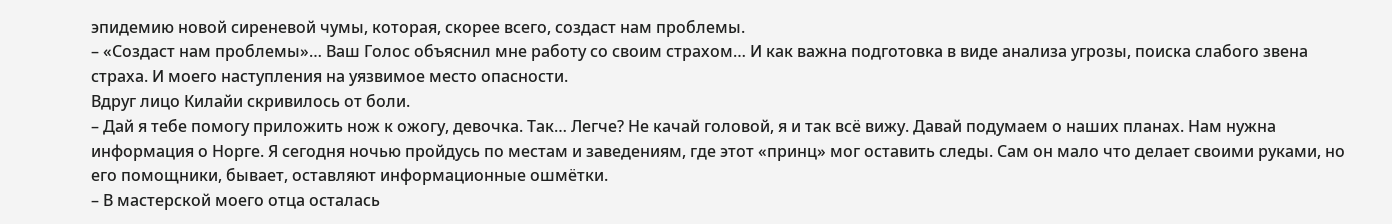эпидемию новой сиреневой чумы, которая, скорее всего, создаст нам проблемы.
– «Создаст нам проблемы»… Ваш Голос объяснил мне работу со своим страхом… И как важна подготовка в виде анализа угрозы, поиска слабого звена страха. И моего наступления на уязвимое место опасности.
Вдруг лицо Килайи скривилось от боли.
– Дай я тебе помогу приложить нож к ожогу, девочка. Так… Легче? Не качай головой, я и так всё вижу. Давай подумаем о наших планах. Нам нужна информация о Норге. Я сегодня ночью пройдусь по местам и заведениям, где этот «принц» мог оставить следы. Сам он мало что делает своими руками, но его помощники, бывает, оставляют информационные ошмётки.
– В мастерской моего отца осталась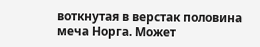воткнутая в верстак половина меча Норга. Может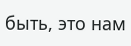быть, это нам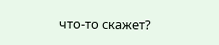что-то скажет?